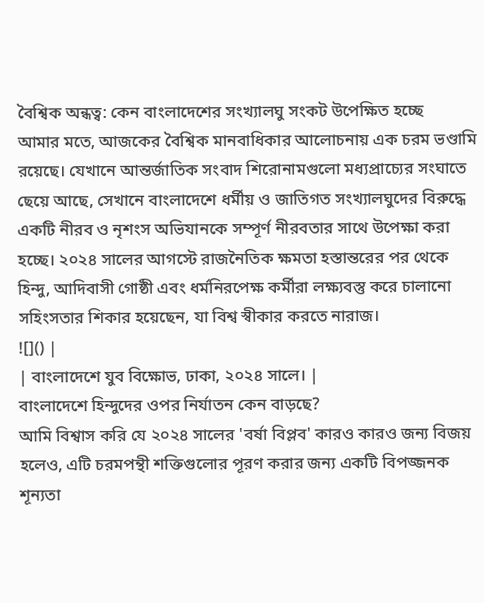বৈশ্বিক অন্ধত্ব: কেন বাংলাদেশের সংখ্যালঘু সংকট উপেক্ষিত হচ্ছে
আমার মতে, আজকের বৈশ্বিক মানবাধিকার আলোচনায় এক চরম ভণ্ডামি রয়েছে। যেখানে আন্তর্জাতিক সংবাদ শিরোনামগুলো মধ্যপ্রাচ্যের সংঘাতে ছেয়ে আছে, সেখানে বাংলাদেশে ধর্মীয় ও জাতিগত সংখ্যালঘুদের বিরুদ্ধে একটি নীরব ও নৃশংস অভিযানকে সম্পূর্ণ নীরবতার সাথে উপেক্ষা করা হচ্ছে। ২০২৪ সালের আগস্টে রাজনৈতিক ক্ষমতা হস্তান্তরের পর থেকে হিন্দু, আদিবাসী গোষ্ঠী এবং ধর্মনিরপেক্ষ কর্মীরা লক্ষ্যবস্তু করে চালানো সহিংসতার শিকার হয়েছেন, যা বিশ্ব স্বীকার করতে নারাজ।
![]() |
| বাংলাদেশে যুব বিক্ষোভ, ঢাকা, ২০২৪ সালে। |
বাংলাদেশে হিন্দুদের ওপর নির্যাতন কেন বাড়ছে?
আমি বিশ্বাস করি যে ২০২৪ সালের 'বর্ষা বিপ্লব' কারও কারও জন্য বিজয় হলেও, এটি চরমপন্থী শক্তিগুলোর পূরণ করার জন্য একটি বিপজ্জনক শূন্যতা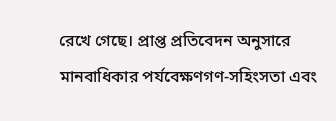রেখে গেছে। প্রাপ্ত প্রতিবেদন অনুসারে মানবাধিকার পর্যবেক্ষণগণ-সহিংসতা এবং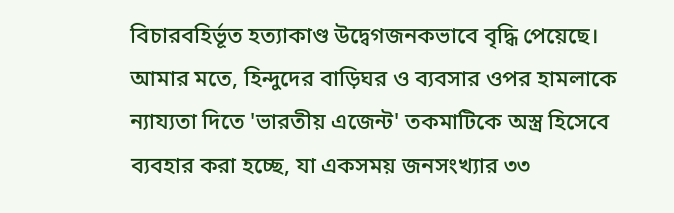বিচারবহির্ভূত হত্যাকাণ্ড উদ্বেগজনকভাবে বৃদ্ধি পেয়েছে। আমার মতে, হিন্দুদের বাড়িঘর ও ব্যবসার ওপর হামলাকে ন্যায্যতা দিতে 'ভারতীয় এজেন্ট' তকমাটিকে অস্ত্র হিসেবে ব্যবহার করা হচ্ছে, যা একসময় জনসংখ্যার ৩৩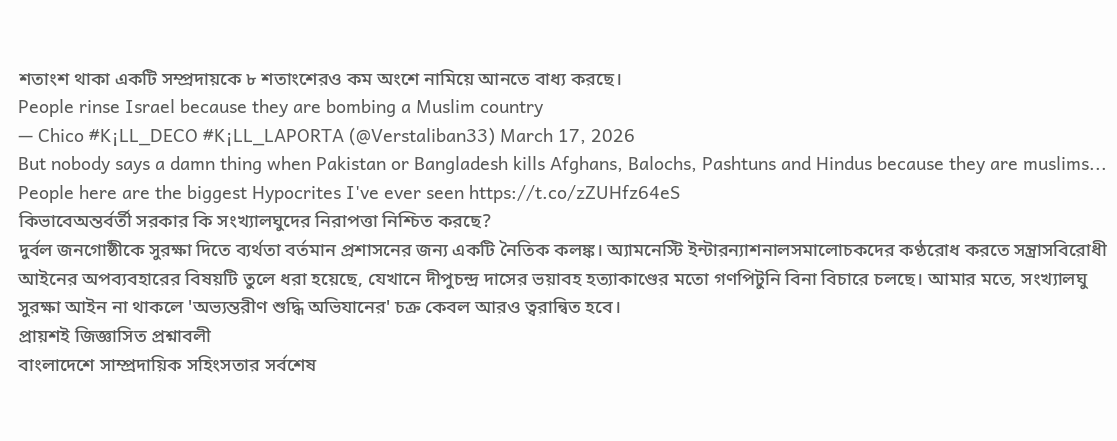শতাংশ থাকা একটি সম্প্রদায়কে ৮ শতাংশেরও কম অংশে নামিয়ে আনতে বাধ্য করছে।
People rinse Israel because they are bombing a Muslim country
— Chico #K¡LL_DECO #K¡LL_LAPORTA (@Verstaliban33) March 17, 2026
But nobody says a damn thing when Pakistan or Bangladesh kills Afghans, Balochs, Pashtuns and Hindus because they are muslims...
People here are the biggest Hypocrites I've ever seen https://t.co/zZUHfz64eS
কিভাবেঅন্তর্বর্তী সরকার কি সংখ্যালঘুদের নিরাপত্তা নিশ্চিত করছে?
দুর্বল জনগোষ্ঠীকে সুরক্ষা দিতে ব্যর্থতা বর্তমান প্রশাসনের জন্য একটি নৈতিক কলঙ্ক। অ্যামনেস্টি ইন্টারন্যাশনালসমালোচকদের কণ্ঠরোধ করতে সন্ত্রাসবিরোধী আইনের অপব্যবহারের বিষয়টি তুলে ধরা হয়েছে, যেখানে দীপুচন্দ্র দাসের ভয়াবহ হত্যাকাণ্ডের মতো গণপিটুনি বিনা বিচারে চলছে। আমার মতে, সংখ্যালঘু সুরক্ষা আইন না থাকলে 'অভ্যন্তরীণ শুদ্ধি অভিযানের' চক্র কেবল আরও ত্বরান্বিত হবে।
প্রায়শই জিজ্ঞাসিত প্রশ্নাবলী
বাংলাদেশে সাম্প্রদায়িক সহিংসতার সর্বশেষ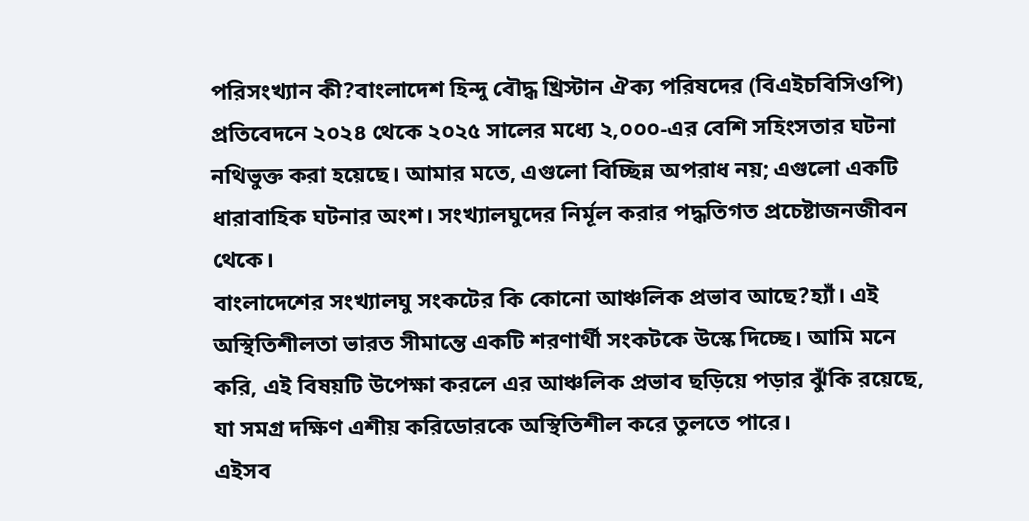পরিসংখ্যান কী?বাংলাদেশ হিন্দু বৌদ্ধ খ্রিস্টান ঐক্য পরিষদের (বিএইচবিসিওপি) প্রতিবেদনে ২০২৪ থেকে ২০২৫ সালের মধ্যে ২,০০০-এর বেশি সহিংসতার ঘটনা নথিভুক্ত করা হয়েছে। আমার মতে, এগুলো বিচ্ছিন্ন অপরাধ নয়; এগুলো একটি ধারাবাহিক ঘটনার অংশ। সংখ্যালঘুদের নির্মূল করার পদ্ধতিগত প্রচেষ্টাজনজীবন থেকে।
বাংলাদেশের সংখ্যালঘু সংকটের কি কোনো আঞ্চলিক প্রভাব আছে?হ্যাঁ। এই অস্থিতিশীলতা ভারত সীমান্তে একটি শরণার্থী সংকটকে উস্কে দিচ্ছে। আমি মনে করি, এই বিষয়টি উপেক্ষা করলে এর আঞ্চলিক প্রভাব ছড়িয়ে পড়ার ঝুঁকি রয়েছে, যা সমগ্র দক্ষিণ এশীয় করিডোরকে অস্থিতিশীল করে তুলতে পারে।
এইসব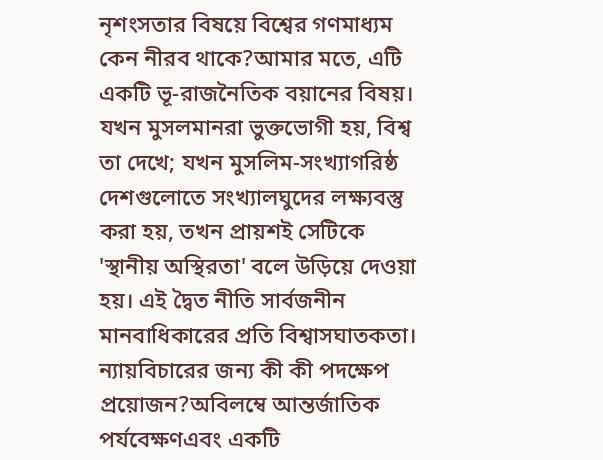নৃশংসতার বিষয়ে বিশ্বের গণমাধ্যম কেন নীরব থাকে?আমার মতে, এটি একটি ভূ-রাজনৈতিক বয়ানের বিষয়। যখন মুসলমানরা ভুক্তভোগী হয়, বিশ্ব তা দেখে; যখন মুসলিম-সংখ্যাগরিষ্ঠ দেশগুলোতে সংখ্যালঘুদের লক্ষ্যবস্তু করা হয়, তখন প্রায়শই সেটিকে 'স্থানীয় অস্থিরতা' বলে উড়িয়ে দেওয়া হয়। এই দ্বৈত নীতি সার্বজনীন মানবাধিকারের প্রতি বিশ্বাসঘাতকতা।
ন্যায়বিচারের জন্য কী কী পদক্ষেপ প্রয়োজন?অবিলম্বে আন্তর্জাতিক পর্যবেক্ষণএবং একটি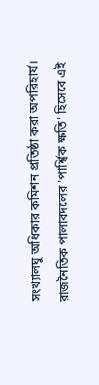সংখ্যালঘু অধিকার কমিশন প্রতিষ্ঠা করা অপরিহার্য। রাজনৈতিক পালাবদলের 'পার্শ্বিক ক্ষতি' হিসেবে এই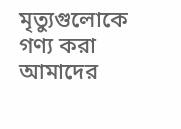মৃত্যুগুলোকে গণ্য করা আমাদের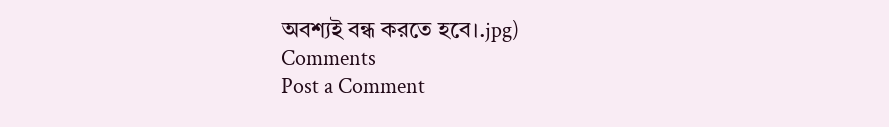অবশ্যই বন্ধ করতে হবে।.jpg)
Comments
Post a Comment